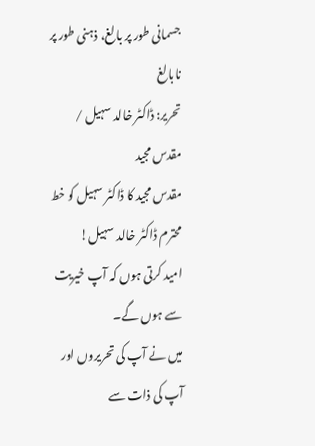جسمانی طور پر بالغ، ذہنی طور پر نابالغ
تحریر: ڈاکٹر خالد سہیل / مقدس مجید
مقدس مجید کا ڈاکٹر سہیل کو خط
محترم ڈاکٹر خالد سہیل!
امید کرتی ہوں کہ آپ خیریت سے ہوں گے۔
میں نے آپ کی تحریروں اور آپ کی ذات سے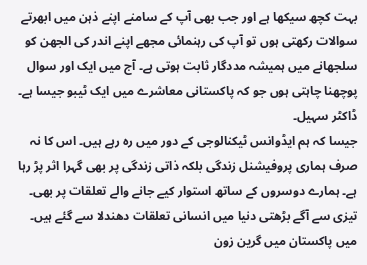بہت کچھ سیکھا ہے اور جب بھی آپ کے سامنے اپنے ذہن میں ابھرتے سوالات رکھتی ہوں تو آپ کی رہنمائی مجھے اپنے اندر کی الجھن کو سلجھانے میں ہمیشہ مددگار ثابت ہوتی ہے۔ آج میں ایک اور سوال پوچھنا چاہتی ہوں جو کہ پاکستانی معاشرے میں ایک ٹیبو جیسا ہے۔
ڈاکٹر سہیل۔
جیسا کہ ہم ایڈوانس ٹیکنالوجی کے دور میں رہ رہے ہیں۔ اس کا نہ صرف ہماری پروفیشنل زندگی بلکہ ذاتی زندگی پر بھی گہرا اثر پڑ رہا ہے۔ ہمارے دوسروں کے ساتھ استوار کیے جانے والے تعلقات پر بھی۔ تیزی سے آگے بڑھتی دنیا میں انسانی تعلقات دھندلا سے گئے ہیں۔
میں پاکستان میں گرین زون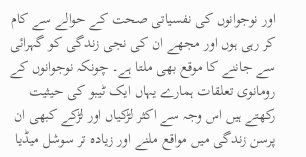اور نوجوانوں کی نفسیاتی صحت کے حوالے سے کام کر رہی ہوں اور مجھے ان کی نجی زندگی کو گہرائی سے جاننے کا موقع بھی ملتا ہے۔ چونکہ نوجوانوں کے رومانوی تعلقات ہمارے یہاں ایک ٹیبو کی حیثیت رکھتے ہیں اس وجہ سے اکثر لڑکیاں اور لڑکے کبھی ان پرسن زندگی میں مواقع ملنے اور زیادہ تر سوشل میڈیا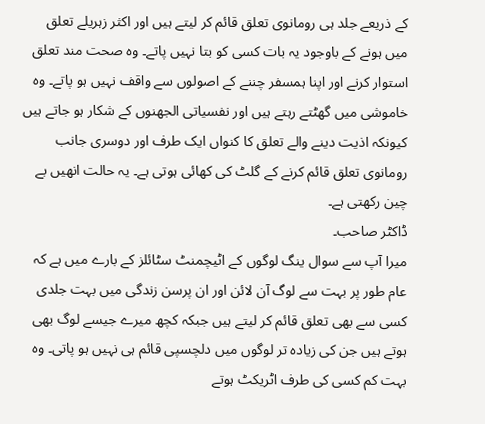کے ذریعے جلد ہی رومانوی تعلق قائم کر لیتے ہیں اور اکثر زہریلے تعلق میں ہونے کے باوجود یہ بات کسی کو بتا نہیں پاتے۔ وہ صحت مند تعلق استوار کرنے اور اپنا ہمسفر چننے کے اصولوں سے واقف نہیں ہو پاتے۔ وہ خاموشی میں گھٹتے رہتے ہیں اور نفسیاتی الجھنوں کے شکار ہو جاتے ہیں کیونکہ اذیت دینے والے تعلق کا کنواں ایک طرف اور دوسری جانب رومانوی تعلق قائم کرنے کے گلٹ کی کھائی ہوتی ہے۔ یہ حالت انھیں بے چین رکھتی ہے۔
ڈاکٹر صاحب۔
میرا آپ سے سوال ینگ لوگوں کے اٹیچمنٹ سٹائلز کے بارے میں ہے کہ عام طور پر بہت سے لوگ آن لائن اور ان پرسن زندگی میں بہت جلدی کسی سے بھی تعلق قائم کر لیتے ہیں جبکہ کچھ میرے جیسے لوگ بھی ہوتے ہیں جن کی زیادہ تر لوگوں میں دلچسپی قائم ہی نہیں ہو پاتی۔ وہ بہت کم کسی کی طرف اٹریکٹ ہوتے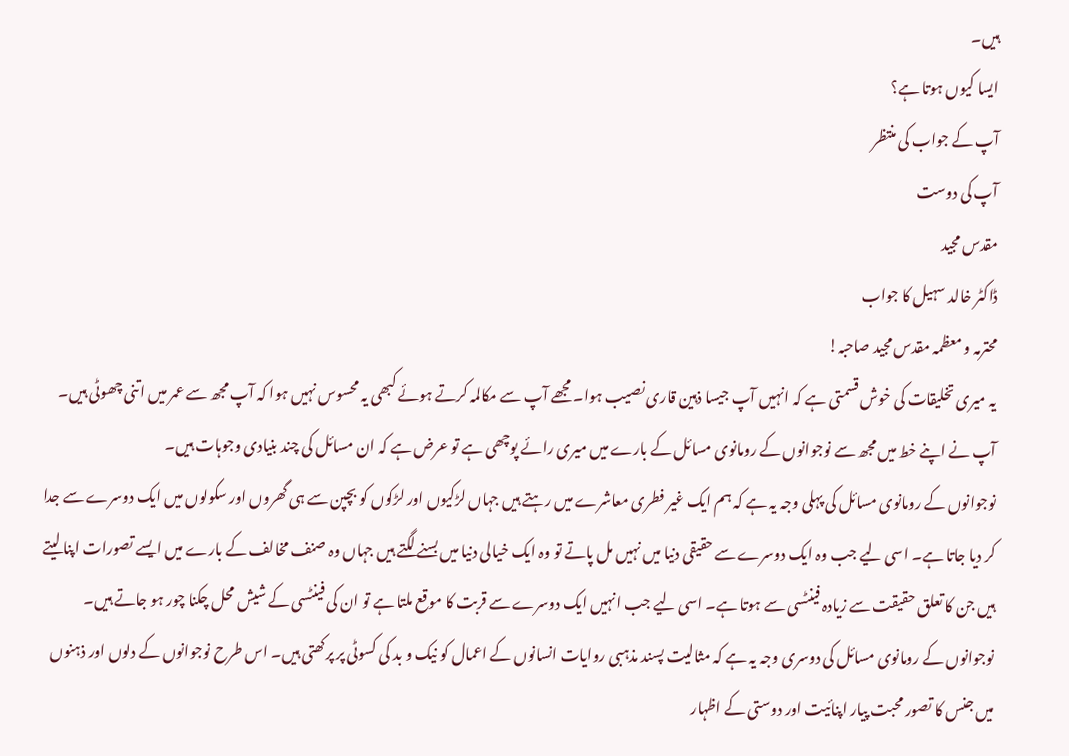ہیں۔
ایسا کیوں ہوتا ہے؟
آپ کے جواب کی منتظر
آپ کی دوست
مقدس مجید
ڈاکٹر خالد سہیل کا جواب
محترمہ و معظمہ مقدس مجید صاحبہ!
یہ میری تخلیقات کی خوش قسمتی ہے کہ انہیں آپ جیسا ذہین قاری نصیب ہوا۔ مجھے آپ سے مکالمہ کرتے ہوئے کبھی یہ محسوس نہیں ہوا کہ آپ مجھ سے عمر میں اتنی چھوٹی ہیں۔
آپ نے اپنے خط میں مجھ سے نوجوانوں کے رومانوی مسائل کے بارے میں میری رائے پوچھی ہے تو عرض ہے کہ ان مسائل کی چند بنیادی وجوہات ہیں۔
نوجوانوں کے رومانوی مسائل کی پہلی وجہ یہ ہے کہ ہم ایک غیر فطری معاشرے میں رہتے ہیں جہاں لڑکیوں اور لڑکوں کو بچپن سے ہی گھروں اور سکولوں میں ایک دوسرے سے جدا کر دیا جاتا ہے۔ اسی لیے جب وہ ایک دوسرے سے حقیقی دنیا میں نہیں مل پاتے تو وہ ایک خیالی دنیا میں بسنے لگتے ہیں جہاں وہ صنف مخالف کے بارے میں ایسے تصورات اپنا لیتے ہیں جن کا تعلق حقیقت سے زیادہ فینٹسی سے ہوتا ہے۔ اسی لیے جب انہیں ایک دوسرے سے قربت کا موقع ملتا ہے تو ان کی فینٹسی کے شیش محل چکنا چور ہو جاتے ہیں۔
نوجوانوں کے رومانوی مسائل کی دوسری وجہ یہ ہے کہ مثالیت پسند مذہبی روایات انسانوں کے اعمال کو نیک و بد کی کسوٹی پر پرکھتی ہیں۔ اس طرح نوجوانوں کے دلوں اور ذہنوں میں جنس کا تصور محبت پیار اپنائیت اور دوستی کے اظہار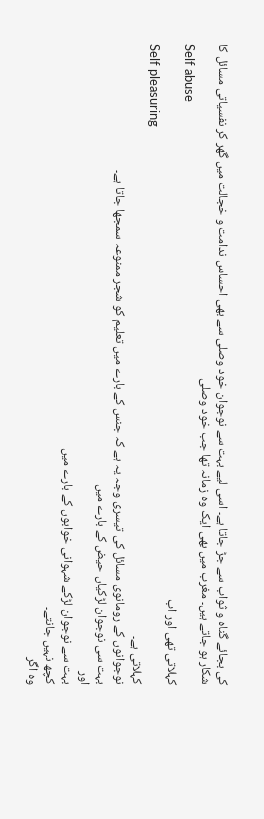کی بجائے گناہ و ثواب سے جڑ جاتا ہے۔ اسی لیے بہت سے نوجوان خود وصلی سے بھی احساس ندامت و خجالت میں گھر کر نفسیاتی مسائل کا شکار ہو جاتے ہیں۔ مغرب میں بھی ایک وہ زمانہ تھا جب خود وصلی
Self abuse
کہلاتی تھی اور اب
Self pleasuring
کہلاتی ہے۔
نوجوانوں کے رومانوی مسائل کی تیسری وجہ یہ ہے کہ جنس کے بارے میں تعلیم کو شجر ممنوعہ سمجھا جاتا ہے۔
بہت سی نوجوان لڑکیاں حیض کے بارے میں
اور
بہت سے نوجوان لڑکے شہوانی خوابوں کے بارے میں
کچھ نہیں جانتے۔
وہ اگر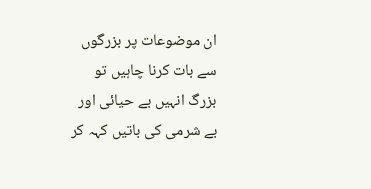ان موضوعات پر بزرگوں سے بات کرنا چاہیں تو بزرگ انہیں بے حیائی اور بے شرمی کی باتیں کہہ کر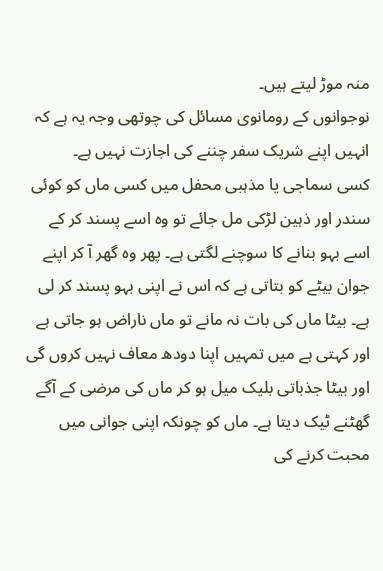منہ موڑ لیتے ہیں۔
نوجوانوں کے رومانوی مسائل کی چوتھی وجہ یہ ہے کہ انہیں اپنے شریک سفر چننے کی اجازت نہیں ہے۔
کسی سماجی یا مذہبی محفل میں کسی ماں کو کوئی سندر اور ذہین لڑکی مل جائے تو وہ اسے پسند کر کے اسے بہو بنانے کا سوچنے لگتی ہے۔ پھر وہ گھر آ کر اپنے جوان بیٹے کو بتاتی ہے کہ اس نے اپنی بہو پسند کر لی ہے۔ بیٹا ماں کی بات نہ مانے تو ماں ناراض ہو جاتی ہے اور کہتی ہے میں تمہیں اپنا دودھ معاف نہیں کروں گی اور بیٹا جذباتی بلیک میل ہو کر ماں کی مرضی کے آگے گھٹنے ٹیک دیتا ہے۔ ماں کو چونکہ اپنی جوانی میں محبت کرنے کی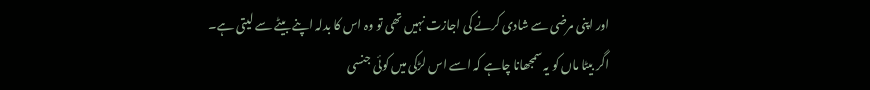اور اپنی مرضی سے شادی کرنے کی اجازت نہیں تھی تو وہ اس کا بدلہ اپنے بیٹے سے لیتی ہے۔
اگر بیٹا ماں کو یہ سمجھانا چاہے کہ اسے اس لڑکی میں کوئی جنسی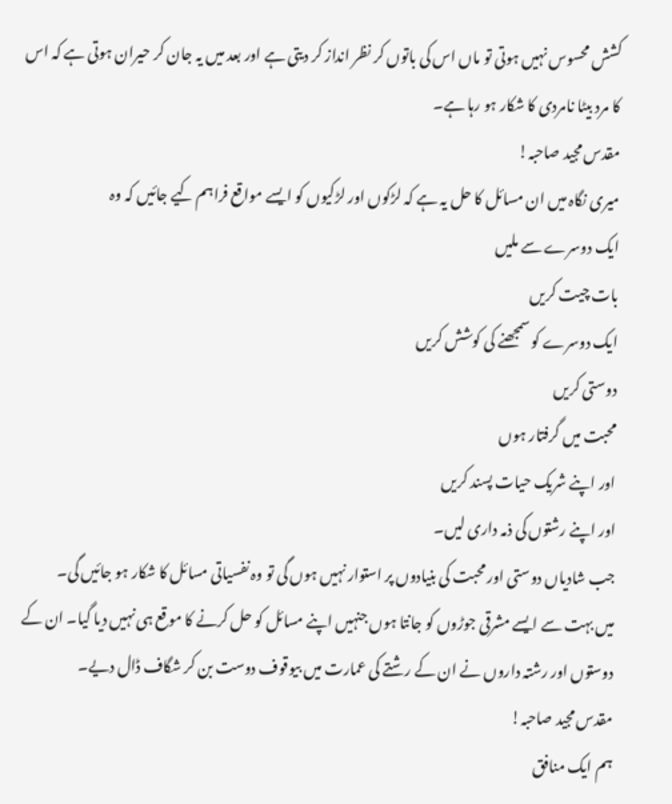کشش محسوس نہیں ہوتی تو ماں اس کی باتوں کر نظر انداز کر دیتی ہے اور بعد میں یہ جان کر حیران ہوتی ہے کہ اس کا مرد بیٹا نامردی کا شکار ہو رہا ہے۔
مقدس مجید صاحبہ!
میری نگاہ میں ان مسائل کا حل یہ ہے کہ لڑکوں اور لڑکیوں کو ایسے مواقع فراہم کیے جائیں کہ وہ
ایک دوسرے سے ملیں
بات چیت کریں
ایک دوسرے کو سمجھنے کی کوشش کریں
دوستی کریں
محبت میں گرفتار ہوں
اور اپنے شریک حیات پسند کریں
اور اپنے رشتوں کی ذمہ داری لیں۔
جب شادیاں دوستی اور محبت کی بنیادوں پر استوار نہیں ہوں گی تو وہ نفسیاتی مسائل کا شکار ہو جائیں گی۔
میں بہت سے ایسے مشرقی جوڑوں کو جانتا ہوں جنہیں اپنے مسائل کو حل کرنے کا موقع ہی نہیں دیا گیا۔ ان کے دوستوں اور رشتہ داروں نے ان کے رشتے کی عمارت میں بیوقوف دوست بن کر شگاف ڈال دیے۔
مقدس مجید صاحبہ!
ہم ایک منافق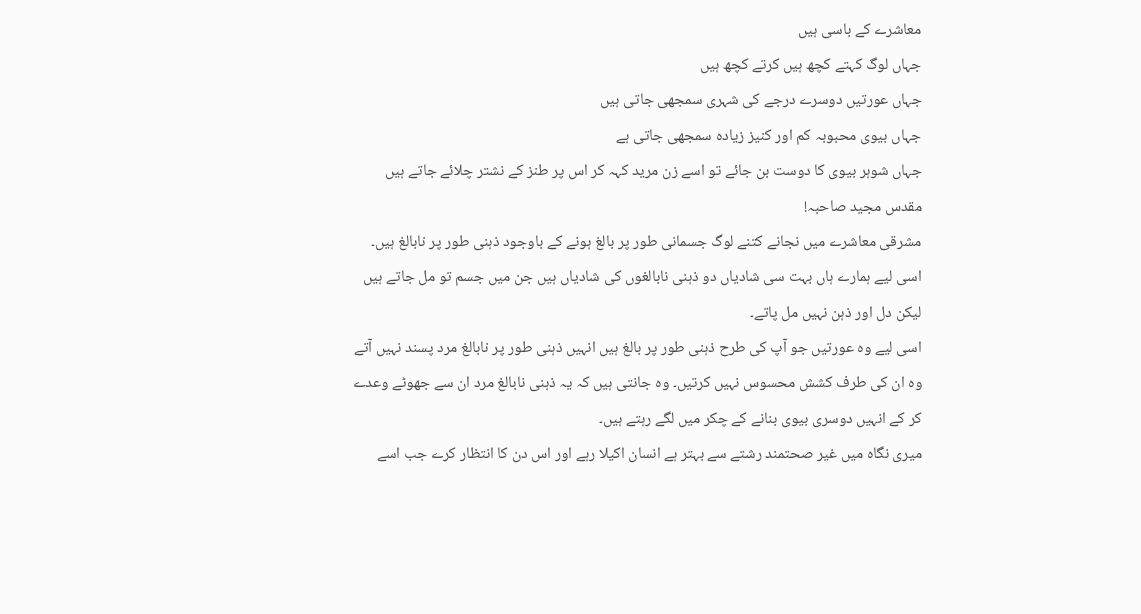معاشرے کے باسی ہیں
جہاں لوگ کہتے کچھ ہیں کرتے کچھ ہیں
جہاں عورتیں دوسرے درجے کی شہری سمجھی جاتی ہیں
جہاں بیوی محبوبہ کم اور کنیز زیادہ سمجھی جاتی ہے
جہاں شوہر بیوی کا دوست بن جائے تو اسے زن مرید کہہ کر اس پر طنز کے نشتر چلائے جاتے ہیں
مقدس مجید صاحبہ!
مشرقی معاشرے میں نجانے کتنے لوگ جسمانی طور پر بالغ ہونے کے باوجود ذہنی طور پر نابالغ ہیں۔ اسی لیے ہمارے ہاں بہت سی شادیاں دو ذہنی نابالغوں کی شادیاں ہیں جن میں جسم تو مل جاتے ہیں لیکن دل اور ذہن نہیں مل پاتے۔
اسی لیے وہ عورتیں جو آپ کی طرح ذہنی طور پر بالغ ہیں انہیں ذہنی طور پر نابالغ مرد پسند نہیں آتے وہ ان کی طرف کشش محسوس نہیں کرتیں۔ وہ جانتی ہیں کہ یہ ذہنی نابالغ مرد ان سے جھوٹے وعدے کر کے انہیں دوسری بیوی بنانے کے چکر میں لگے رہتے ہیں۔
میری نگاہ میں غیر صحتمند رشتے سے بہتر ہے انسان اکیلا رہے اور اس دن کا انتظار کرے جب اسے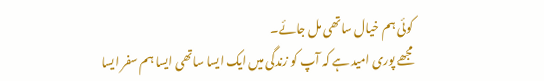کوئی ہم خیال ساتھی مل جائے۔
مجھے پوری امید ہے کہ آپ کو زندگی میں ایک ایسا ساتھی ایسا ہم سفر ایسا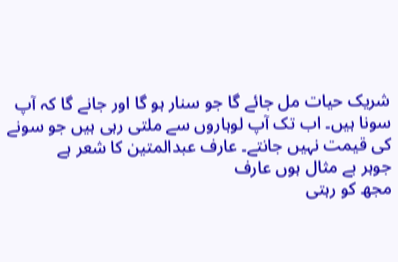شریک حیات مل جائے گا جو سنار ہو گا اور جانے گا کہ آپ سونا ہیں۔ اب تک آپ لوہاروں سے ملتی رہی ہیں جو سونے کی قیمت نہیں جانتے۔ عارف عبدالمتین کا شعر ہے
جوہر بے مثال ہوں عارف
مجھ کو رہتی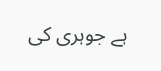ہے جوہری کی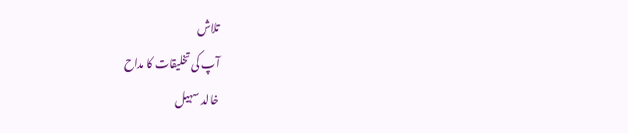تلاش
آپ کی تخلیقات کا مداح
خالد سہیل